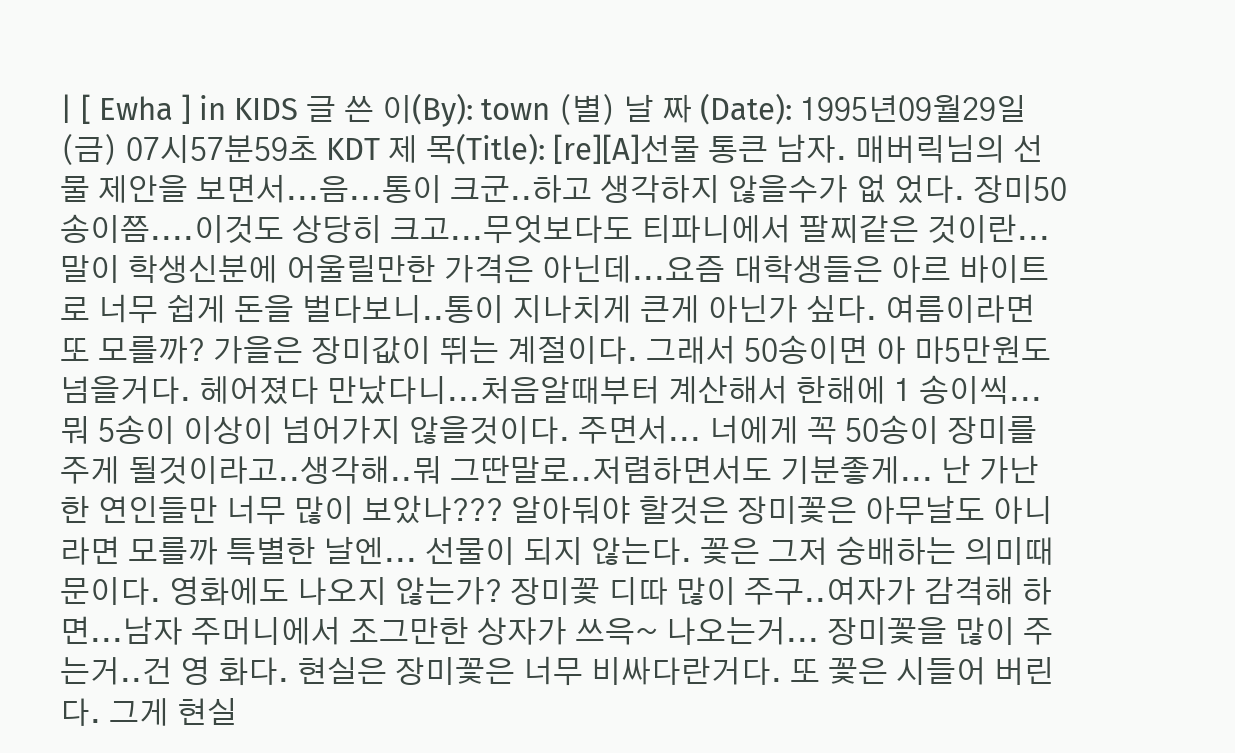| [ Ewha ] in KIDS 글 쓴 이(By): town (별) 날 짜 (Date): 1995년09월29일(금) 07시57분59초 KDT 제 목(Title): [re][A]선물 통큰 남자. 매버릭님의 선물 제안을 보면서...음...통이 크군..하고 생각하지 않을수가 없 었다. 장미50송이쯤....이것도 상당히 크고...무엇보다도 티파니에서 팔찌같은 것이란...말이 학생신분에 어울릴만한 가격은 아닌데...요즘 대학생들은 아르 바이트로 너무 쉽게 돈을 벌다보니..통이 지나치게 큰게 아닌가 싶다. 여름이라면 또 모를까? 가을은 장미값이 뛰는 계절이다. 그래서 50송이면 아 마5만원도 넘을거다. 헤어졌다 만났다니...처음알때부터 계산해서 한해에 1 송이씩... 뭐 5송이 이상이 넘어가지 않을것이다. 주면서... 너에게 꼭 50송이 장미를 주게 될것이라고..생각해..뭐 그딴말로..저렴하면서도 기분좋게... 난 가난한 연인들만 너무 많이 보았나??? 알아둬야 할것은 장미꽃은 아무날도 아니라면 모를까 특별한 날엔... 선물이 되지 않는다. 꽃은 그저 숭배하는 의미때문이다. 영화에도 나오지 않는가? 장미꽃 디따 많이 주구..여자가 감격해 하면...남자 주머니에서 조그만한 상자가 쓰윽~ 나오는거... 장미꽃을 많이 주는거..건 영 화다. 현실은 장미꽃은 너무 비싸다란거다. 또 꽃은 시들어 버린다. 그게 현실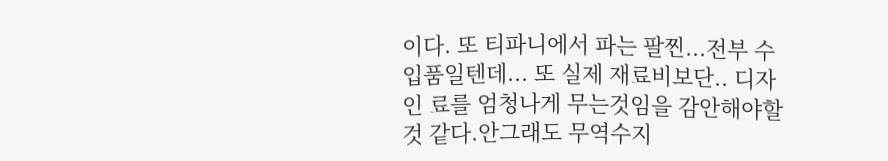이다. 또 티파니에서 파는 팔찐...전부 수입품일텐데... 또 실제 재료비보단.. 디자인 료를 엄청나게 무는것임을 감안해야할것 같다.안그래도 무역수지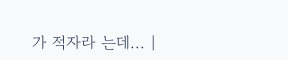가 적자라 는데... |